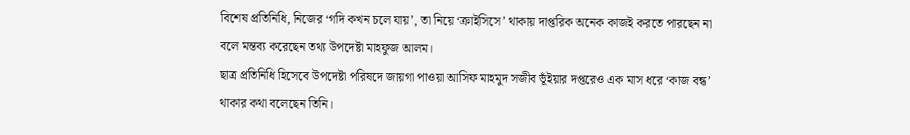বিশেষ প্রতিনিধি, নিজের ‘গদি কখন চলে যায়’, তা নিয়ে ‘ক্রাইসিসে’ থাকায় দাপ্তরিক অনেক কাজই করতে পারছেন না বলে মন্তব্য করেছেন তথ্য উপদেষ্টা মাহফুজ আলম।
ছাত্র প্রতিনিধি হিসেবে উপদেষ্টা পরিষদে জায়গা পাওয়া আসিফ মাহমুদ সজীব ভূঁইয়ার দপ্তরেও এক মাস ধরে ‘কাজ বন্ধ’ থাকার কথা বলেছেন তিনি।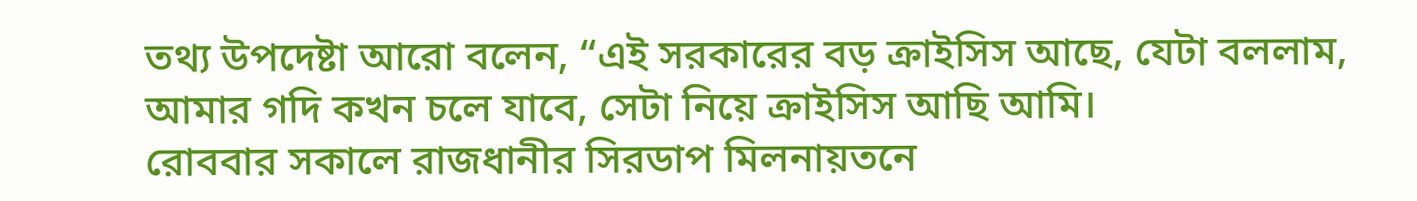তথ্য উপদেষ্টা আরো বলেন, “এই সরকারের বড় ক্রাইসিস আছে, যেটা বললাম, আমার গদি কখন চলে যাবে, সেটা নিয়ে ক্রাইসিস আছি আমি।
রোববার সকালে রাজধানীর সিরডাপ মিলনায়তনে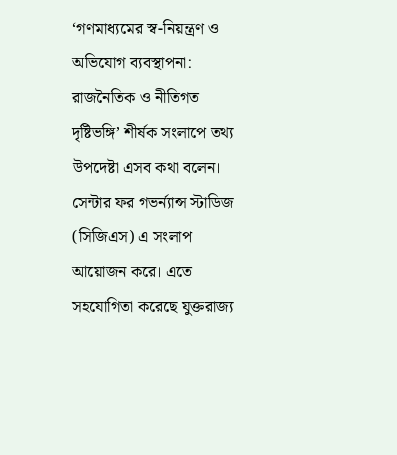‘গণমাধ্যমের স্ব-নিয়ন্ত্রণ ও অভিযোগ ব্যবস্থাপনা: রাজনৈতিক ও নীতিগত দৃষ্টিভঙ্গি’ শীর্ষক সংলাপে তথ্য উপদেষ্টা এসব কথা বলেন।
সেন্টার ফর গভর্ন্যান্স স্টাডিজ (সিজিএস) এ সংলাপ আয়োজন করে। এতে সহযোগিতা করেছে যুক্তরাজ্য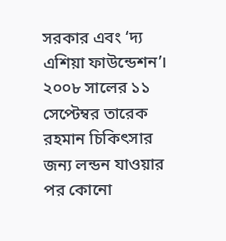সরকার এবং ‘দ্য এশিয়া ফাউন্ডেশন’।
২০০৮ সালের ১১ সেপ্টেম্বর তারেক রহমান চিকিৎসার জন্য লন্ডন যাওয়ার পর কোনো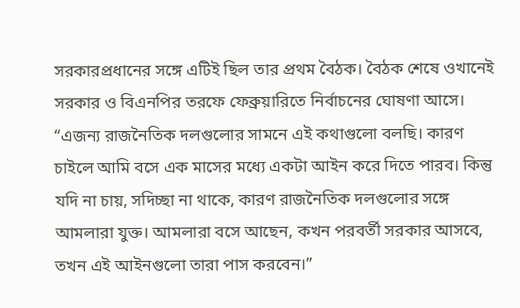সরকারপ্রধানের সঙ্গে এটিই ছিল তার প্রথম বৈঠক। বৈঠক শেষে ওখানেই সরকার ও বিএনপির তরফে ফেব্রুয়ারিতে নির্বাচনের ঘোষণা আসে।
“এজন্য রাজনৈতিক দলগুলোর সামনে এই কথাগুলো বলছি। কারণ চাইলে আমি বসে এক মাসের মধ্যে একটা আইন করে দিতে পারব। কিন্তু যদি না চায়, সদিচ্ছা না থাকে, কারণ রাজনৈতিক দলগুলোর সঙ্গে আমলারা যুক্ত। আমলারা বসে আছেন, কখন পরবর্তী সরকার আসবে, তখন এই আইনগুলো তারা পাস করবেন।”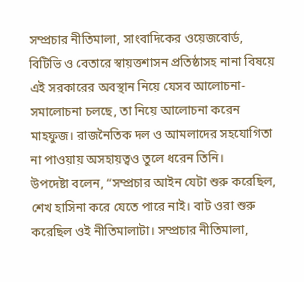সম্প্রচার নীতিমালা, সাংবাদিকের ওয়েজবোর্ড, বিটিভি ও বেতারে স্বায়ত্তশাসন প্রতিষ্ঠাসহ নানা বিষয়ে এই সরকারের অবস্থান নিয়ে যেসব আলোচনা-সমালোচনা চলছে, তা নিয়ে আলোচনা করেন মাহফুজ। রাজনৈতিক দল ও আমলাদের সহযোগিতা না পাওয়ায় অসহায়ত্বও তুলে ধরেন তিনি।
উপদেষ্টা বলেন, “সম্প্রচার আইন যেটা শুরু করেছিল, শেখ হাসিনা করে যেতে পারে নাই। বাট ওরা শুরু করেছিল ওই নীতিমালাটা। সম্প্রচার নীতিমালা,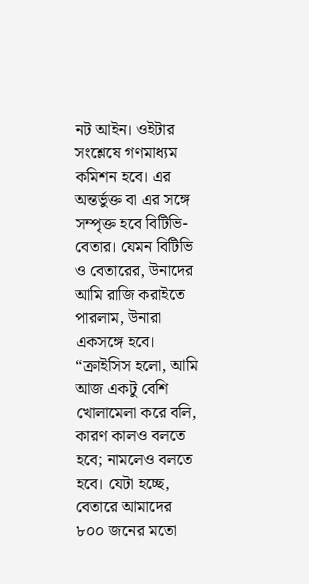নট আইন। ওইটার সংশ্লেষে গণমাধ্যম কমিশন হবে। এর অন্তর্ভুক্ত বা এর সঙ্গে সম্পৃক্ত হবে বিটিভি-বেতার। যেমন বিটিভি ও বেতারের, উনাদের আমি রাজি করাইতে পারলাম, উনারা একসঙ্গে হবে।
“ক্রাইসিস হলো, আমি আজ একটু বেশি খোলামেলা করে বলি, কারণ কালও বলতে হবে; নামলেও বলতে হবে। যেটা হচ্ছে, বেতারে আমাদের ৮০০ জনের মতো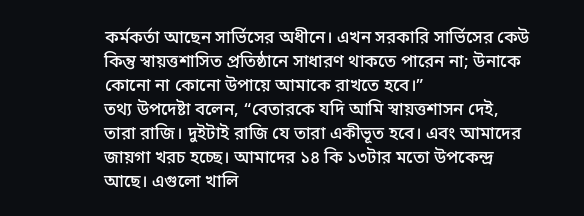কর্মকর্তা আছেন সার্ভিসের অধীনে। এখন সরকারি সার্ভিসের কেউ কিন্তু স্বায়ত্তশাসিত প্রতিষ্ঠানে সাধারণ থাকতে পারেন না; উনাকে কোনো না কোনো উপায়ে আমাকে রাখতে হবে।”
তথ্য উপদেষ্টা বলেন, “বেতারকে যদি আমি স্বায়ত্তশাসন দেই, তারা রাজি। দুইটাই রাজি যে তারা একীভূত হবে। এবং আমাদের জায়গা খরচ হচ্ছে। আমাদের ১৪ কি ১৩টার মতো উপকেন্দ্র আছে। এগুলো খালি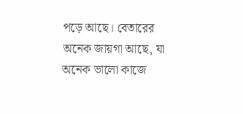পড়ে আছে। বেতারের অনেক জায়গা আছে, যা অনেক ভালো কাজে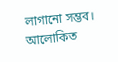লাগানো সম্ভব।
আলোকিত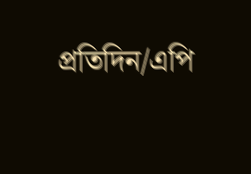প্রতিদিন/এপি